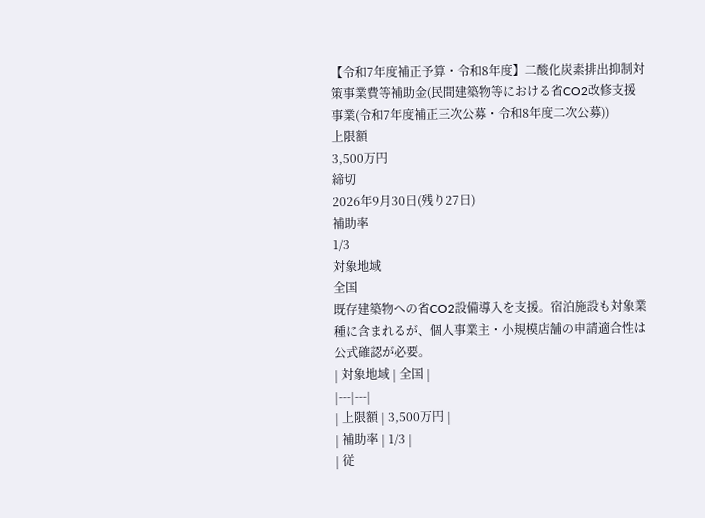【令和7年度補正予算・令和8年度】二酸化炭素排出抑制対策事業費等補助金(民間建築物等における省CO2改修支援事業(令和7年度補正三次公募・令和8年度二次公募))
上限額
3,500万円
締切
2026年9月30日(残り27日)
補助率
1/3
対象地域
全国
既存建築物への省CO2設備導入を支援。宿泊施設も対象業種に含まれるが、個人事業主・小規模店舗の申請適合性は公式確認が必要。
| 対象地域 | 全国 |
|---|---|
| 上限額 | 3,500万円 |
| 補助率 | 1/3 |
| 従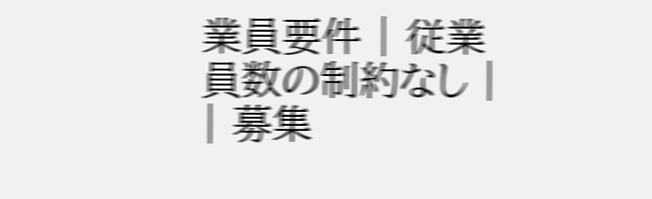業員要件 | 従業員数の制約なし |
| 募集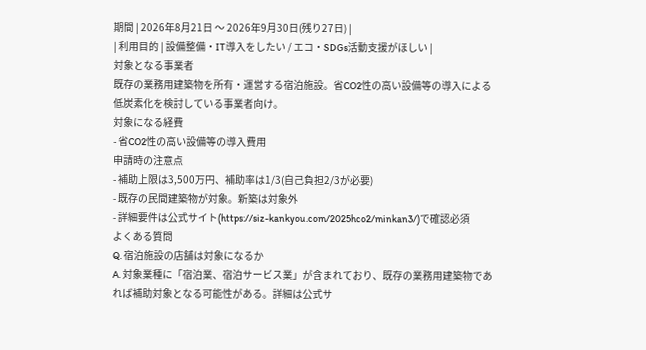期間 | 2026年8月21日 〜 2026年9月30日(残り27日) |
| 利用目的 | 設備整備・IT導入をしたい / エコ・SDGs活動支援がほしい |
対象となる事業者
既存の業務用建築物を所有・運営する宿泊施設。省CO2性の高い設備等の導入による低炭素化を検討している事業者向け。
対象になる経費
- 省CO2性の高い設備等の導入費用
申請時の注意点
- 補助上限は3,500万円、補助率は1/3(自己負担2/3が必要)
- 既存の民間建築物が対象。新築は対象外
- 詳細要件は公式サイト(https://siz-kankyou.com/2025hco2/minkan3/)で確認必須
よくある質問
Q. 宿泊施設の店舗は対象になるか
A. 対象業種に「宿泊業、宿泊サービス業」が含まれており、既存の業務用建築物であれば補助対象となる可能性がある。詳細は公式サ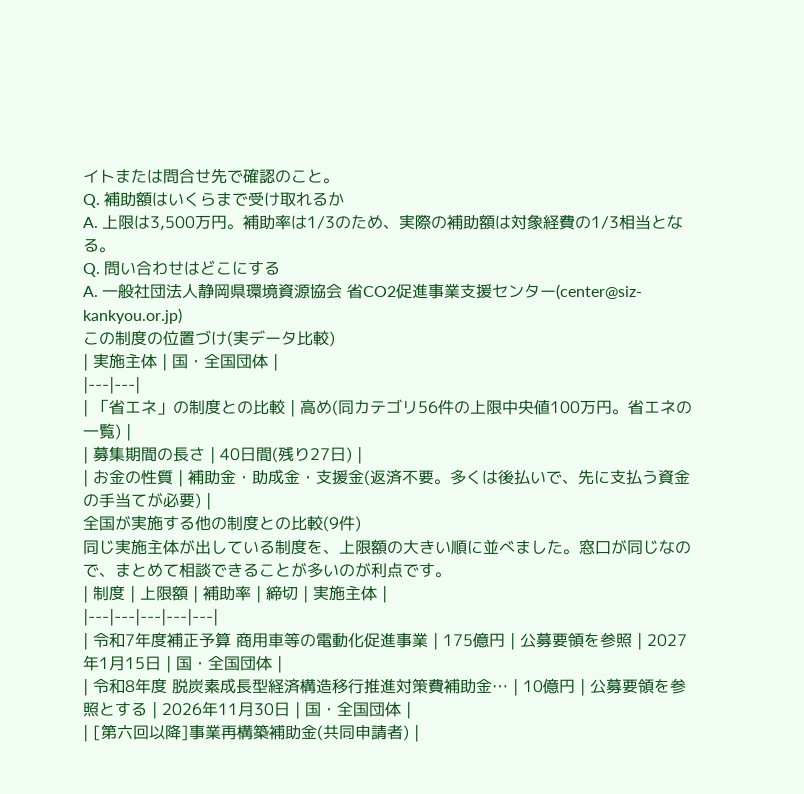イトまたは問合せ先で確認のこと。
Q. 補助額はいくらまで受け取れるか
A. 上限は3,500万円。補助率は1/3のため、実際の補助額は対象経費の1/3相当となる。
Q. 問い合わせはどこにする
A. 一般社団法人静岡県環境資源協会 省CO2促進事業支援センター(center@siz-kankyou.or.jp)
この制度の位置づけ(実データ比較)
| 実施主体 | 国・全国団体 |
|---|---|
| 「省エネ」の制度との比較 | 高め(同カテゴリ56件の上限中央値100万円。省エネの一覧) |
| 募集期間の長さ | 40日間(残り27日) |
| お金の性質 | 補助金・助成金・支援金(返済不要。多くは後払いで、先に支払う資金の手当てが必要) |
全国が実施する他の制度との比較(9件)
同じ実施主体が出している制度を、上限額の大きい順に並べました。窓口が同じなので、まとめて相談できることが多いのが利点です。
| 制度 | 上限額 | 補助率 | 締切 | 実施主体 |
|---|---|---|---|---|
| 令和7年度補正予算 商用車等の電動化促進事業 | 175億円 | 公募要領を参照 | 2027年1月15日 | 国・全国団体 |
| 令和8年度 脱炭素成長型経済構造移行推進対策費補助金… | 10億円 | 公募要領を参照とする | 2026年11月30日 | 国・全国団体 |
| [第六回以降]事業再構築補助金(共同申請者) |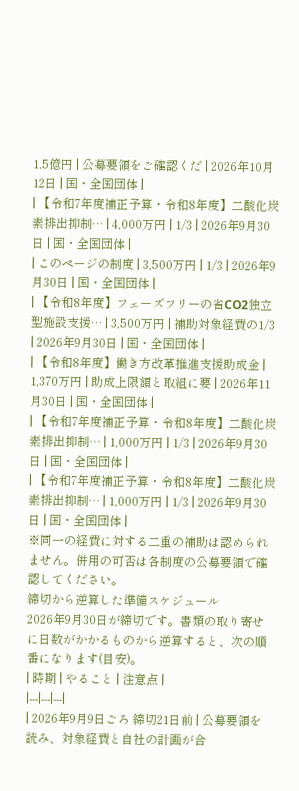1.5億円 | 公募要領をご確認くだ | 2026年10月12日 | 国・全国団体 |
| 【令和7年度補正予算・令和8年度】二酸化炭素排出抑制… | 4,000万円 | 1/3 | 2026年9月30日 | 国・全国団体 |
| このページの制度 | 3,500万円 | 1/3 | 2026年9月30日 | 国・全国団体 |
| 【令和8年度】フェーズフリーの省CO2独立型施設支援… | 3,500万円 | 補助対象経費の1/3 | 2026年9月30日 | 国・全国団体 |
| 【令和8年度】働き方改革推進支援助成金 | 1,370万円 | 助成上限額と取組に要 | 2026年11月30日 | 国・全国団体 |
| 【令和7年度補正予算・令和8年度】二酸化炭素排出抑制… | 1,000万円 | 1/3 | 2026年9月30日 | 国・全国団体 |
| 【令和7年度補正予算・令和8年度】二酸化炭素排出抑制… | 1,000万円 | 1/3 | 2026年9月30日 | 国・全国団体 |
※同一の経費に対する二重の補助は認められません。併用の可否は各制度の公募要領で確認してください。
締切から逆算した準備スケジュール
2026年9月30日が締切です。書類の取り寄せに日数がかかるものから逆算すると、次の順番になります(目安)。
| 時期 | やること | 注意点 |
|---|---|---|
| 2026年9月9日ごろ 締切21日前 | 公募要領を読み、対象経費と自社の計画が合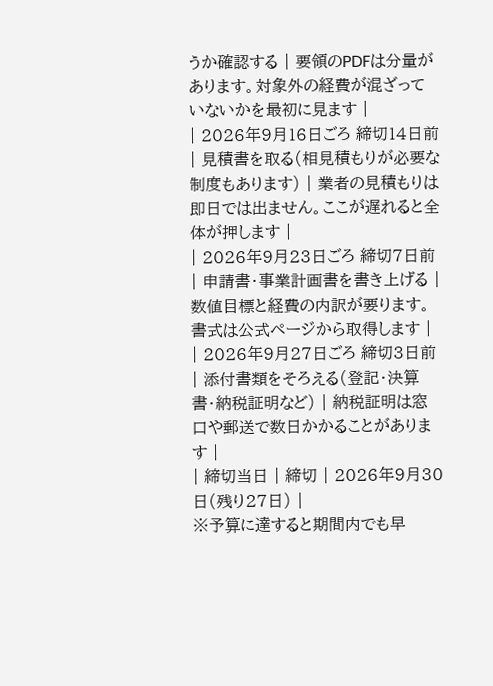うか確認する | 要領のPDFは分量があります。対象外の経費が混ざっていないかを最初に見ます |
| 2026年9月16日ごろ 締切14日前 | 見積書を取る(相見積もりが必要な制度もあります) | 業者の見積もりは即日では出ません。ここが遅れると全体が押します |
| 2026年9月23日ごろ 締切7日前 | 申請書・事業計画書を書き上げる | 数値目標と経費の内訳が要ります。書式は公式ページから取得します |
| 2026年9月27日ごろ 締切3日前 | 添付書類をそろえる(登記・決算書・納税証明など) | 納税証明は窓口や郵送で数日かかることがあります |
| 締切当日 | 締切 | 2026年9月30日(残り27日) |
※予算に達すると期間内でも早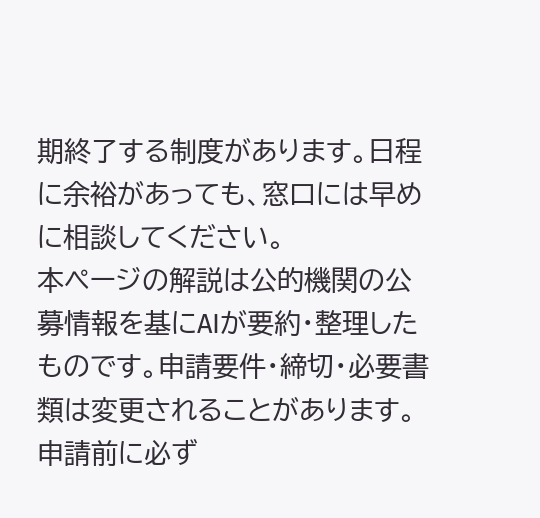期終了する制度があります。日程に余裕があっても、窓口には早めに相談してください。
本ページの解説は公的機関の公募情報を基にAIが要約・整理したものです。申請要件・締切・必要書類は変更されることがあります。申請前に必ず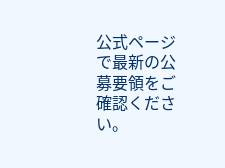公式ページで最新の公募要領をご確認ください。